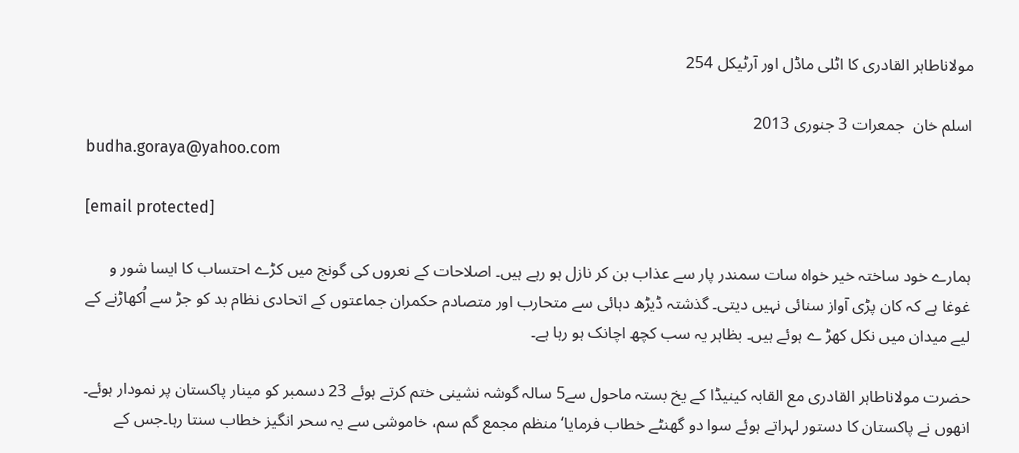مولاناطاہر القادری کا اٹلی ماڈل اور آرٹیکل 254

اسلم خان  جمعرات 3 جنوری 2013
budha.goraya@yahoo.com

[email protected]

ہمارے خود ساختہ خیر خواہ سات سمندر پار سے عذاب بن کر نازل ہو رہے ہیں۔ اصلاحات کے نعروں کی گونج میں کڑے احتساب کا ایسا شور و غوغا ہے کہ کان پڑی آواز سنائی نہیں دیتی۔ گذشتہ ڈیڑھ دہائی سے متحارب اور متصادم حکمران جماعتوں کے اتحادی نظام بد کو جڑ سے اُکھاڑنے کے لیے میدان میں نکل کھڑ ے ہوئے ہیں۔ بظاہر یہ سب کچھ اچانک ہو رہا ہے۔

حضرت مولاناطاہر القادری مع القابہ کینیڈا کے یخ بستہ ماحول سے5 سالہ گوشہ نشینی ختم کرتے ہوئے 23 دسمبر کو مینار پاکستان پر نمودار ہوئے۔ انھوں نے پاکستان کا دستور لہراتے ہوئے سوا دو گھنٹے خطاب فرمایا‘ منظم مجمع گم سم، خاموشی سے یہ سحر انگیز خطاب سنتا رہا۔جس کے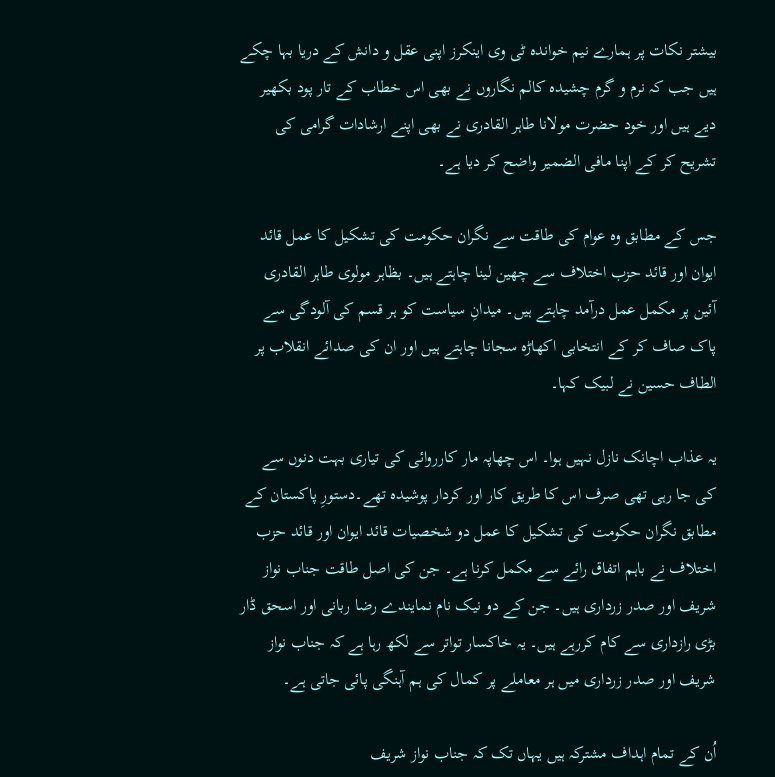بیشتر نکات پر ہمارے نیم خواندہ ٹی وی اینکرز اپنی عقل و دانش کے دریا بہا چکے ہیں جب کہ نرم و گرم چشیدہ کالم نگاروں نے بھی اس خطاب کے تار پود بکھیر دیے ہیں اور خود حضرت مولانا طاہر القادری نے بھی اپنے ارشادات گرامی کی تشریح کر کے اپنا مافی الضمیر واضح کر دیا ہے۔

جس کے مطابق وہ عوام کی طاقت سے نگران حکومت کی تشکیل کا عمل قائد ایوان اور قائد حزب اختلاف سے چھین لینا چاہتے ہیں۔ بظاہر مولوی طاہر القادری آئین پر مکمل عمل درآمد چاہتے ہیں۔ میدانِ سیاست کو ہر قسم کی آلودگی سے پاک صاف کر کے انتخابی اکھاڑہ سجانا چاہتے ہیں اور ان کی صدائے انقلاب پر الطاف حسین نے لبیک کہا۔

یہ عذاب اچانک نازل نہیں ہوا۔ اس چھاپہ مار کارروائی کی تیاری بہت دنوں سے کی جا رہی تھی صرف اس کا طریق کار اور کردار پوشیدہ تھے۔دستورِ پاکستان کے مطابق نگران حکومت کی تشکیل کا عمل دو شخصیات قائد ایوان اور قائد حزب اختلاف نے باہم اتفاق رائے سے مکمل کرنا ہے۔ جن کی اصل طاقت جناب نواز شریف اور صدر زرداری ہیں۔ جن کے دو نیک نام نمایندے رضا ربانی اور اسحق ڈار بڑی رازداری سے کام کررہے ہیں۔ یہ خاکسار تواتر سے لکھ رہا ہے کہ جناب نواز شریف اور صدر زرداری میں ہر معاملے پر کمال کی ہم آہنگی پائی جاتی ہے۔

اُن کے تمام اہداف مشترکہ ہیں یہاں تک کہ جناب نواز شریف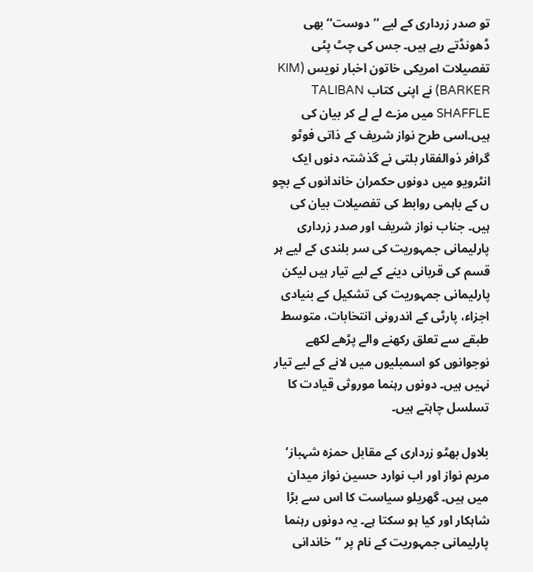تو صدر زرداری کے لیے ’’دوست‘‘ بھی ڈھونڈتے رہے ہیں۔ جس کی چٹ پٹی تفصیلات امریکی خاتون اخبار نویس (KIM BARKER) نے اپنی کتاب TALIBAN SHAFFLE میں مزے لے لے کر بیان کی ہیں۔اسی طرح نواز شریف کے ذاتی فوٹو گرافر ذوالفقار بلتی نے گذشتہ دنوں ایک انٹرویو میں دونوں حکمران خاندانوں کے بچو ں کے باہمی روابط کی تفصیلات بیان کی ہیں۔ جناب نواز شریف اور صدر زرداری پارلیمانی جمہوریت کی سر بلندی کے لیے ہر قسم کی قربانی دینے کے لیے تیار ہیں لیکن پارلیمانی جمہوریت کی تشکیل کے بنیادی اجزاء، پارٹی کے اندرونی انتخابات، متوسط طبقے سے تعلق رکھنے والے پڑھے لکھے نوجوانوں کو اسمبلیوں میں لانے کے لیے تیار نہیں ہیں۔ دونوں رہنما موروثی قیادت کا تسلسل چاہتے ہیں۔

بلاول بھٹو زرداری کے مقابل حمزہ شہباز‘ مریم نواز اور اب نوارد حسین نواز میدان میں ہیں۔ گھریلو سیاست کا اس سے بڑا شاہکار اور کیا ہو سکتا ہے۔ یہ دونوں رہنما پارلیمانی جمہوریت کے نام پر ’’خاندانی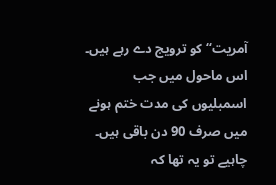آمریت‘‘ کو ترویج دے رہے ہیں۔ اس ماحول میں جب اسمبلیوں کی مدت ختم ہونے میں صرف 90 دن باقی ہیں۔ چاہیے تو یہ تھا کہ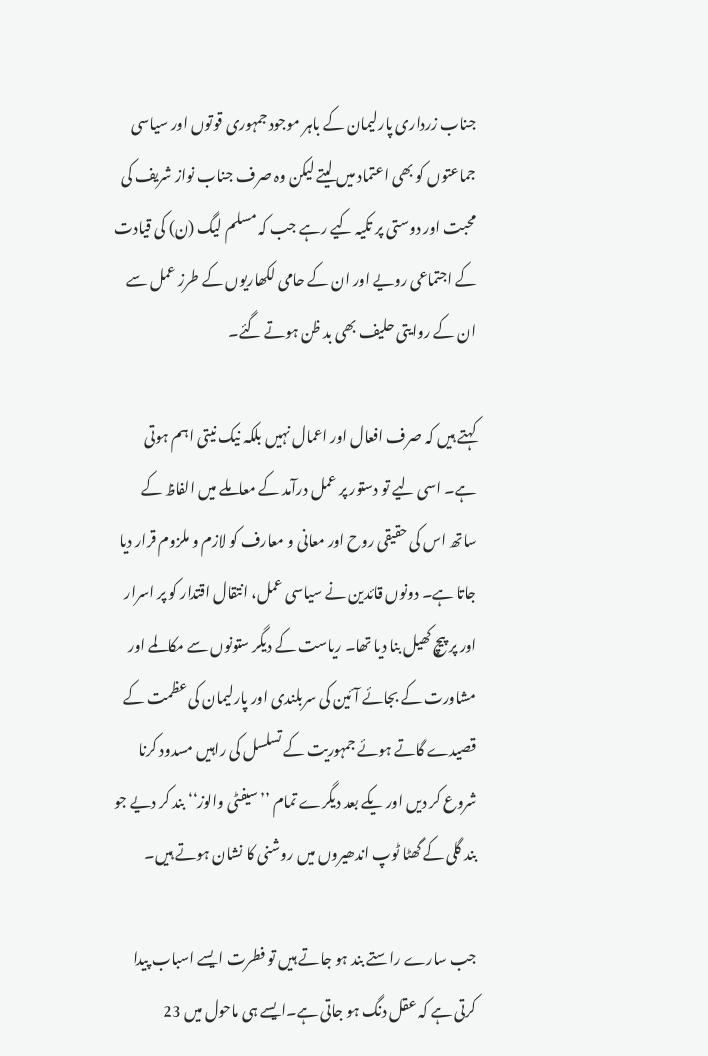جناب زرداری پارلیمان کے باہر موجود جمہوری قوتوں اور سیاسی جماعتوں کو بھی اعتماد میں لیتے لیکن وہ صرف جناب نواز شریف کی محبت اور دوستی پر تکیہ کیے رہے جب کہ مسلم لیگ (ن) کی قیادت کے اجتماعی رویے اور ان کے حامی لکھاریوں کے طرز عمل سے ان کے روایتی حلیف بھی بد ظن ہوتے گئے۔

کہتے ہیں کہ صرف افعال اور اعمال نہیں بلکہ نیک نیتی اہم ہوتی ہے۔ اسی لیے تو دستور پر عمل درآمد کے معاملے میں الفاظ کے ساتھ اس کی حقیقی روح اور معانی و معارف کو لازم و ملزوم قرار دیا جاتا ہے۔ دونوں قائدین نے سیاسی عمل، انتقال اقتدار کو پر اسرار اور پر پیچ کھیل بنا دیا تھا۔ ریاست کے دیگر ستونوں سے مکالمے اور مشاورت کے بجائے آئین کی سربلندی اور پارلیمان کی عظمت کے قصیدے گاتے ہوئے جمہوریت کے تسلسل کی راہیں مسدود کرنا شروع کر دیں اور یکے بعد دیگرے تمام ’’سیفٹی والوز‘‘ بند کر دیے جو بند گلی کے گھٹا ٹوپ اندھیروں میں روشنی کا نشان ہوتے ہیں۔

جب سارے راستے بند ہو جاتے ہیں تو فطرت ایسے اسباب پیدا کرتی ہے کہ عقل دنگ ہو جاتی ہے۔ایسے ہی ماحول میں 23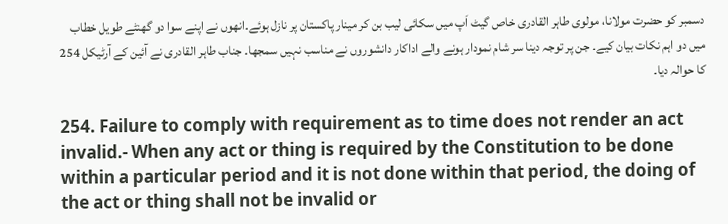دسمبر کو حضرت مولانا، مولوی طاہر القادری خاص گیٹ اَپ میں سکائی لیب بن کر مینار پاکستان پر نازل ہوئے۔انھوں نے اپنے سوا دو گھنٹے طویل خطاب میں دو اہم نکات بیان کیے۔ جن پر توجہ دینا سر شام نمودار ہونے والے اداکار دانشوروں نے مناسب نہیں سمجھا۔ جناب طاہر القادری نے آئین کے آرٹیکل 254 کا حوالہ دیا۔

254. Failure to comply with requirement as to time does not render an act invalid.- When any act or thing is required by the Constitution to be done within a particular period and it is not done within that period, the doing of the act or thing shall not be invalid or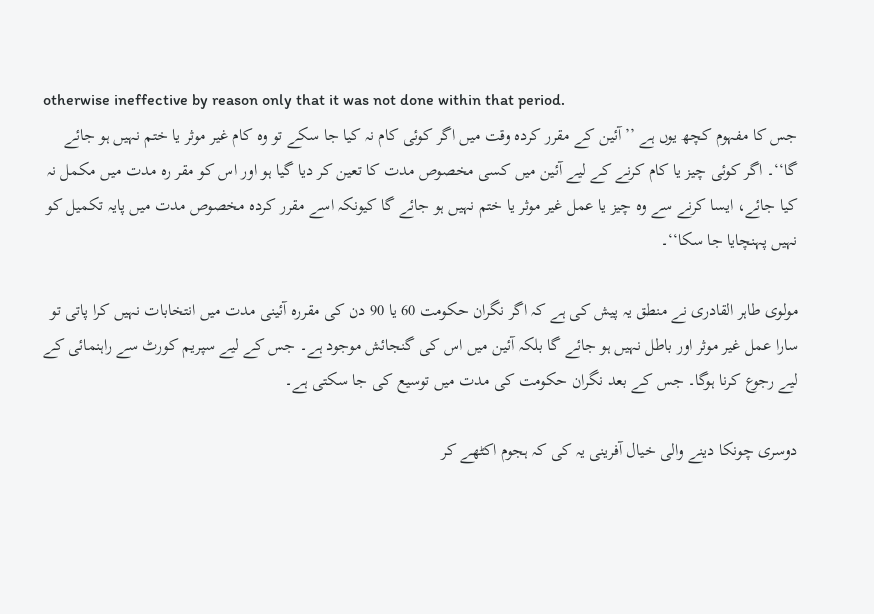otherwise ineffective by reason only that it was not done within that period.
جس کا مفہوم کچھ یوں ہے ’’آئین کے مقرر کردہ وقت میں اگر کوئی کام نہ کیا جا سکے تو وہ کام غیر موثر یا ختم نہیں ہو جائے گا‘‘۔ اگر کوئی چیز یا کام کرنے کے لیے آئین میں کسی مخصوص مدت کا تعین کر دیا گیا ہو اور اس کو مقر رہ مدت میں مکمل نہ کیا جائے، ایسا کرنے سے وہ چیز یا عمل غیر موثر یا ختم نہیں ہو جائے گا کیونکہ اسے مقرر کردہ مخصوص مدت میں پایہ تکمیل کو نہیں پہنچایا جا سکا‘‘۔

مولوی طاہر القادری نے منطق یہ پیش کی ہے کہ اگر نگران حکومت 60 یا 90 دن کی مقررہ آئینی مدت میں انتخابات نہیں کرا پاتی تو سارا عمل غیر موثر اور باطل نہیں ہو جائے گا بلکہ آئین میں اس کی گنجائش موجود ہے۔ جس کے لیے سپریم کورٹ سے راہنمائی کے لیے رجوع کرنا ہوگا۔ جس کے بعد نگران حکومت کی مدت میں توسیع کی جا سکتی ہے۔

دوسری چونکا دینے والی خیال آفرینی یہ کی کہ ہجوم اکٹھے کر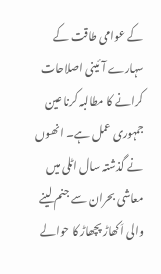کے عوامی طاقت کے سہارے آئینی اصلاحات کرانے کا مطالبہ کرنا عین جمہوری عمل ہے۔ انھوں نے گذشتہ سال اٹلی میں معاشی بحران سے جنم لینے والی اَکھاڑ پچھاڑ کا حوالے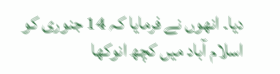دیا۔ انھوں نے فرمایا کہ 14 جنوری کو اسلام آباد میں کچھ انوکھا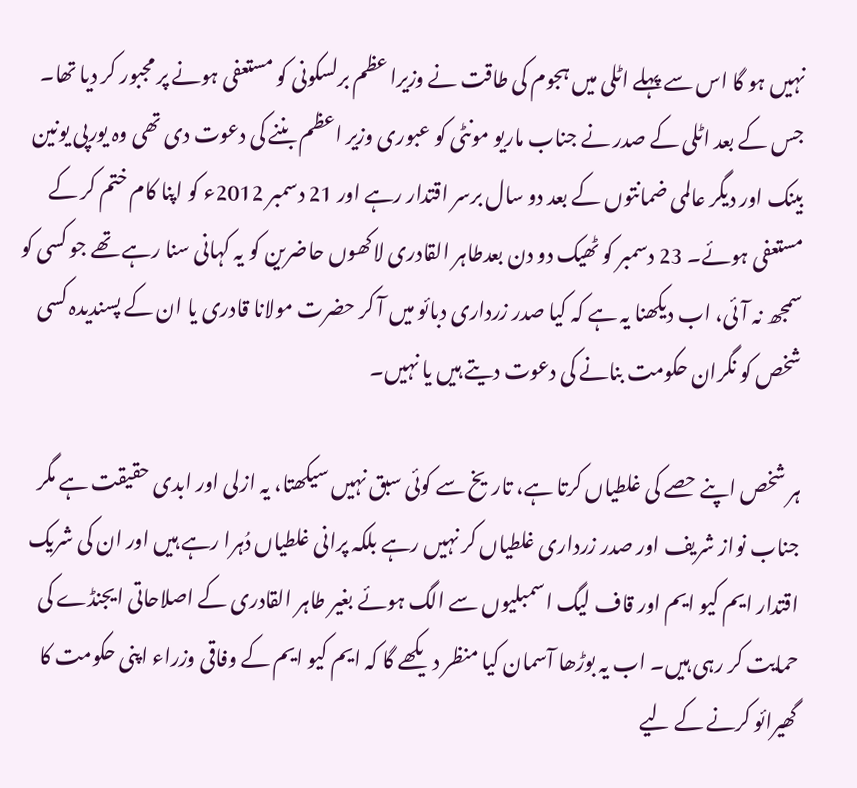نہیں ہو گا اس سے پہلے اٹلی میں ہجوم کی طاقت نے وزیرا عظم برلسکونی کو مستعفی ہونے پر مجبور کر دیا تھا۔ جس کے بعد اٹلی کے صدر نے جناب ماریو مونٹی کو عبوری وزیر اعظم بننے کی دعوت دی تھی وہ یورپی یونین بینک اور دیگر عالمی ضمانتوں کے بعد دو سال برسر اقتدار رہے اور 21 دسمبر 2012ء کو اپنا کام ختم کر کے مستعفی ہوئے۔ 23 دسمبر کو ٹھیک دو دن بعدطاہر القادری لاکھوں حاضرین کو یہ کہانی سنا رہے تھے جو کسی کو سمجھ نہ آئی، اب دیکھنا یہ ہے کہ کیا صدر زرداری دبائو میں آ کر حضرت مولانا قادری یا ان کے پسندیدہ کسی شخص کو نگران حکومت بنانے کی دعوت دیتے ہیں یا نہیں۔

ہر شخص اپنے حصے کی غلطیاں کرتا ہے، تاریخ سے کوئی سبق نہیں سیکھتا، یہ ازلی اور ابدی حقیقت ہے مگر جناب نواز شریف اور صدر زرداری غلطیاں کر نہیں رہے بلکہ پرانی غلطیاں دُہرا رہے ہیں اور ان کی شریک اقتدار ایم کیو ایم اور قاف لیگ اسمبلیوں سے الگ ہوئے بغیر طاہر القادری کے اصلاحاتی ایجنڈے کی حمایت کر رہی ہیں۔ اب یہ بوڑھا آسمان کیا منظر دیکھے گا کہ ایم کیو ایم کے وفاقی وزراء اپنی حکومت کا گھیرائو کرنے کے لیے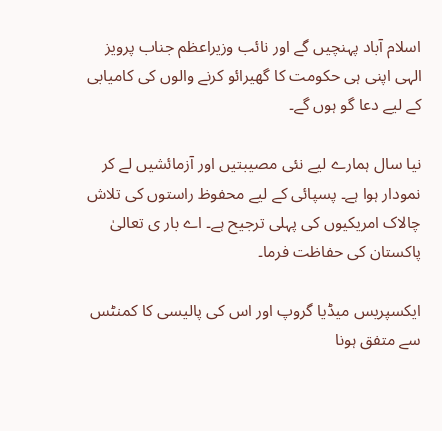اسلام آباد پہنچیں گے اور نائب وزیراعظم جناب پرویز الہی اپنی ہی حکومت کا گھیرائو کرنے والوں کی کامیابی کے لیے دعا گو ہوں گے۔

نیا سال ہمارے لیے نئی مصیبتیں اور آزمائشیں لے کر نمودار ہوا ہے۔ پسپائی کے لیے محفوظ راستوں کی تلاش چالاک امریکیوں کی پہلی ترجیح ہے۔ اے بار ی تعالیٰ پاکستان کی حفاظت فرما۔

ایکسپریس میڈیا گروپ اور اس کی پالیسی کا کمنٹس سے متفق ہونا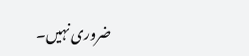ضروری نہیں۔